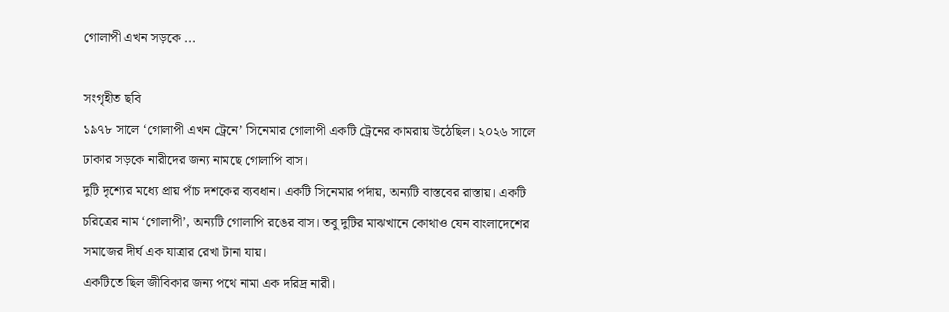গোলাপী এখন সড়কে ...

সংগৃহীত ছবি
১৯৭৮ সালে ‘গোলাপী এখন ট্রেনে’ সিনেমার গোলাপী একটি ট্রেনের কামরায় উঠেছিল। ২০২৬ সালে ঢাকার সড়কে নারীদের জন্য নামছে গোলাপি বাস।
দুটি দৃশ্যের মধ্যে প্রায় পাঁচ দশকের ব্যবধান। একটি সিনেমার পর্দায়, অন্যটি বাস্তবের রাস্তায়। একটি চরিত্রের নাম ‘গোলাপী’, অন্যটি গোলাপি রঙের বাস। তবু দুটির মাঝখানে কোথাও যেন বাংলাদেশের সমাজের দীর্ঘ এক যাত্রার রেখা টানা যায়।
একটিতে ছিল জীবিকার জন্য পথে নামা এক দরিদ্র নারী।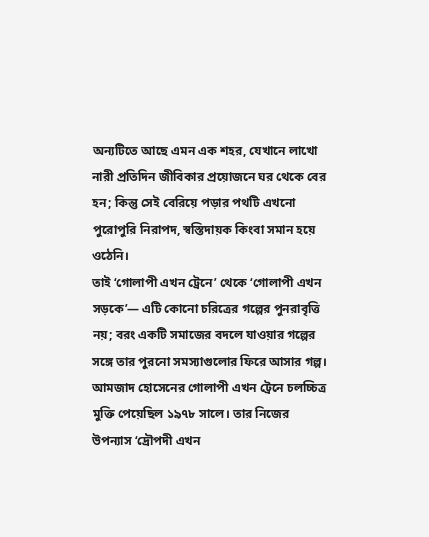অন্যটিতে আছে এমন এক শহর, যেখানে লাখো নারী প্রতিদিন জীবিকার প্রয়োজনে ঘর থেকে বের হন; কিন্তু সেই বেরিয়ে পড়ার পথটি এখনো পুরোপুরি নিরাপদ, স্বস্তিদায়ক কিংবা সমান হয়ে ওঠেনি।
তাই ‘গোলাপী এখন ট্রেনে’ থেকে ‘গোলাপী এখন সড়কে’— এটি কোনো চরিত্রের গল্পের পুনরাবৃত্তি নয়; বরং একটি সমাজের বদলে যাওয়ার গল্পের সঙ্গে তার পুরনো সমস্যাগুলোর ফিরে আসার গল্প।
আমজাদ হোসেনের গোলাপী এখন ট্রেনে চলচ্চিত্র মুক্তি পেয়েছিল ১৯৭৮ সালে। তার নিজের উপন্যাস ‘দ্রৌপদী এখন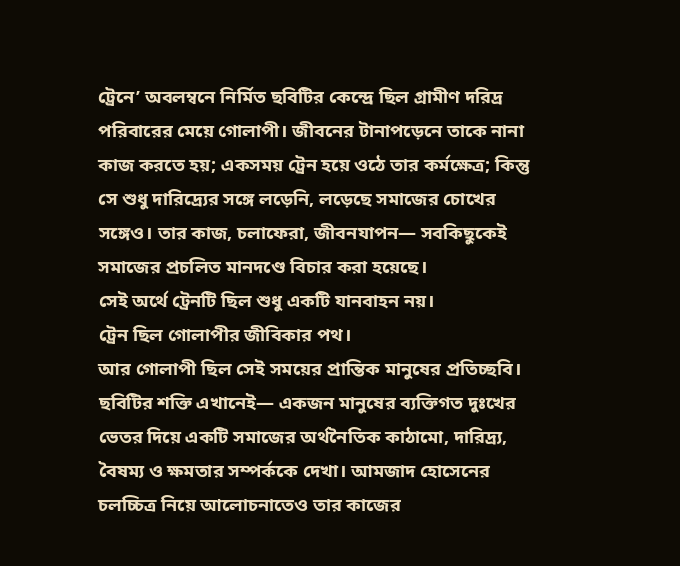ট্রেনে’ অবলম্বনে নির্মিত ছবিটির কেন্দ্রে ছিল গ্রামীণ দরিদ্র পরিবারের মেয়ে গোলাপী। জীবনের টানাপড়েনে তাকে নানা কাজ করতে হয়; একসময় ট্রেন হয়ে ওঠে তার কর্মক্ষেত্র; কিন্তু সে শুধু দারিদ্র্যের সঙ্গে লড়েনি, লড়েছে সমাজের চোখের সঙ্গেও। তার কাজ, চলাফেরা, জীবনযাপন— সবকিছুকেই সমাজের প্রচলিত মানদণ্ডে বিচার করা হয়েছে।
সেই অর্থে ট্রেনটি ছিল শুধু একটি যানবাহন নয়।
ট্রেন ছিল গোলাপীর জীবিকার পথ।
আর গোলাপী ছিল সেই সময়ের প্রান্তিক মানুষের প্রতিচ্ছবি।
ছবিটির শক্তি এখানেই— একজন মানুষের ব্যক্তিগত দুঃখের ভেতর দিয়ে একটি সমাজের অর্থনৈতিক কাঠামো, দারিদ্র্য, বৈষম্য ও ক্ষমতার সম্পর্ককে দেখা। আমজাদ হোসেনের চলচ্চিত্র নিয়ে আলোচনাতেও তার কাজের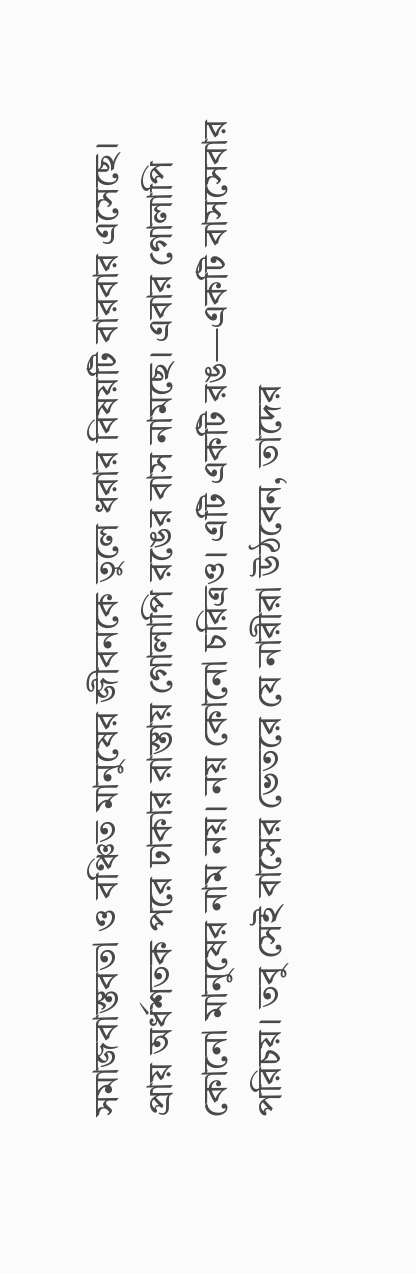সমাজবাস্তবতা ও বঞ্চিত মানুষের জীবনকে তুলে ধরার বিষয়টি বারবার এসেছে।
প্রায় অর্ধশতক পরে ঢাকার রাস্তায় গোলাপি রঙের বাস নামছে। এবার গোলাপি কোনো মানুষের নাম নয়। নয় কোনো চরিত্রও। এটি একটি রঙ—একটি বাসসেবার পরিচয়। তবু সেই বাসের ভেতরে যে নারীরা উঠবেন, তাদের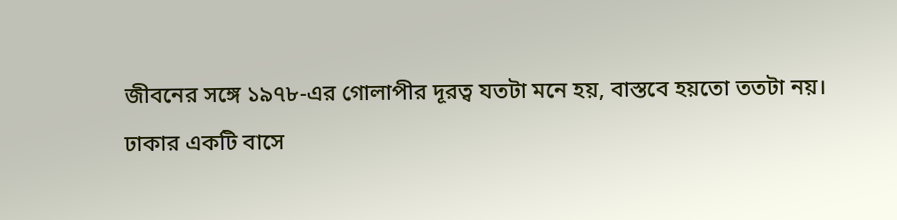জীবনের সঙ্গে ১৯৭৮-এর গোলাপীর দূরত্ব যতটা মনে হয়, বাস্তবে হয়তো ততটা নয়।
ঢাকার একটি বাসে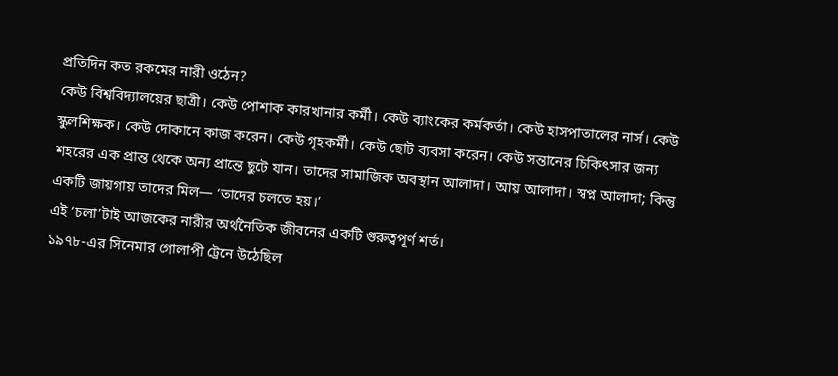প্রতিদিন কত রকমের নারী ওঠেন?
কেউ বিশ্ববিদ্যালয়ের ছাত্রী। কেউ পোশাক কারখানার কর্মী। কেউ ব্যাংকের কর্মকর্তা। কেউ হাসপাতালের নার্স। কেউ স্কুলশিক্ষক। কেউ দোকানে কাজ করেন। কেউ গৃহকর্মী। কেউ ছোট ব্যবসা করেন। কেউ সন্তানের চিকিৎসার জন্য শহরের এক প্রান্ত থেকে অন্য প্রান্তে ছুটে যান। তাদের সামাজিক অবস্থান আলাদা। আয় আলাদা। স্বপ্ন আলাদা; কিন্তু একটি জায়গায় তাদের মিল— ‘তাদের চলতে হয়।’
এই ‘চলা’টাই আজকের নারীর অর্থনৈতিক জীবনের একটি গুরুত্বপূর্ণ শর্ত।
১৯৭৮-এর সিনেমার গোলাপী ট্রেনে উঠেছিল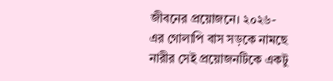জীবনের প্রয়োজনে। ২০২৬-এর গোলাপি বাস সড়কে নামছে নারীর সেই প্রয়োজনটিকে একটু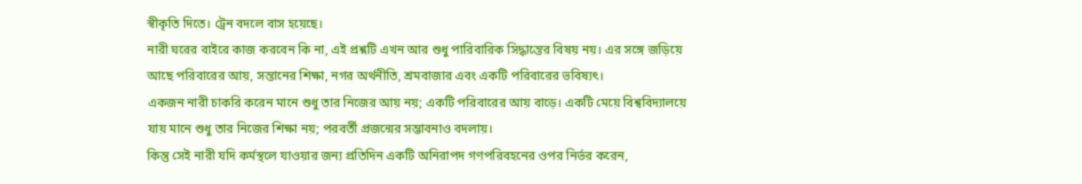স্বীকৃতি দিতে। ট্রেন বদলে বাস হয়েছে।
নারী ঘরের বাইরে কাজ করবেন কি না, এই প্রশ্নটি এখন আর শুধু পারিবারিক সিদ্ধান্তের বিষয় নয়। এর সঙ্গে জড়িয়ে আছে পরিবারের আয়, সন্তানের শিক্ষা, নগর অর্থনীতি, শ্রমবাজার এবং একটি পরিবারের ভবিষ্যৎ।
একজন নারী চাকরি করেন মানে শুধু তার নিজের আয় নয়; একটি পরিবারের আয় বাড়ে। একটি মেয়ে বিশ্ববিদ্যালয়ে যায় মানে শুধু তার নিজের শিক্ষা নয়; পরবর্তী প্রজন্মের সম্ভাবনাও বদলায়।
কিন্তু সেই নারী যদি কর্মস্থলে যাওয়ার জন্য প্রতিদিন একটি অনিরাপদ গণপরিবহনের ওপর নির্ভর করেন,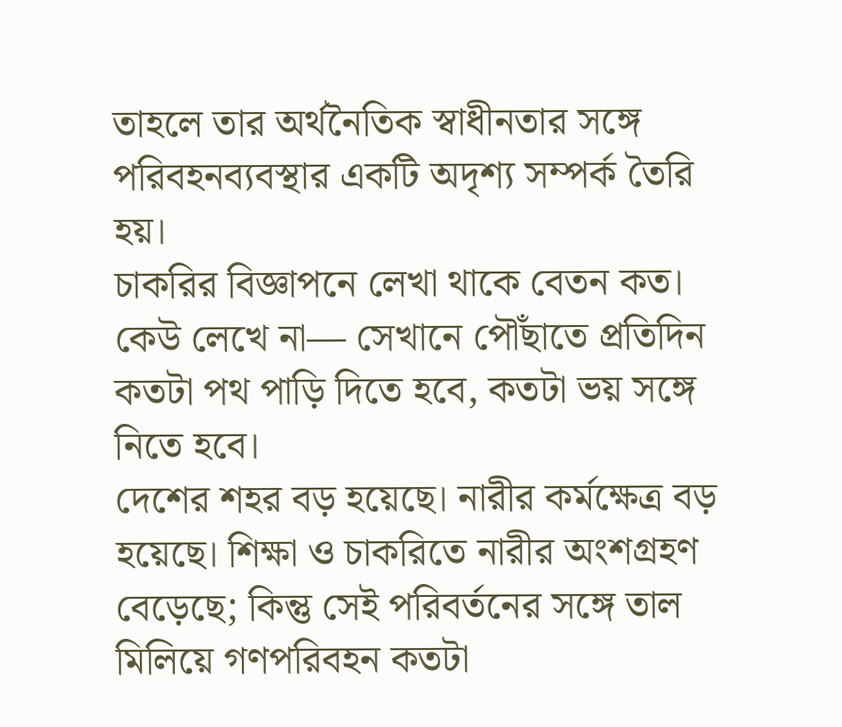তাহলে তার অর্থনৈতিক স্বাধীনতার সঙ্গে পরিবহনব্যবস্থার একটি অদৃশ্য সম্পর্ক তৈরি হয়।
চাকরির বিজ্ঞাপনে লেখা থাকে বেতন কত।
কেউ লেখে না— সেখানে পৌঁছাতে প্রতিদিন কতটা পথ পাড়ি দিতে হবে, কতটা ভয় সঙ্গে নিতে হবে।
দেশের শহর বড় হয়েছে। নারীর কর্মক্ষেত্র বড় হয়েছে। শিক্ষা ও চাকরিতে নারীর অংশগ্রহণ বেড়েছে; কিন্তু সেই পরিবর্তনের সঙ্গে তাল মিলিয়ে গণপরিবহন কতটা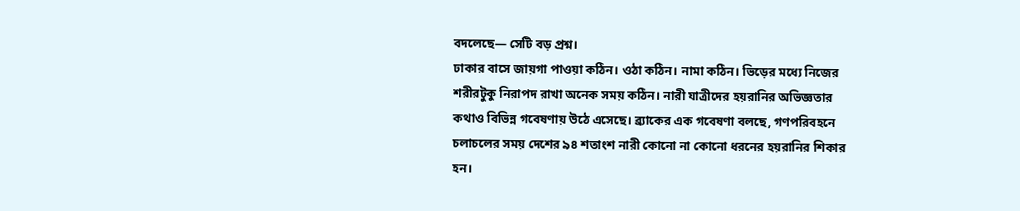বদলেছে— সেটি বড় প্রশ্ন।
ঢাকার বাসে জায়গা পাওয়া কঠিন। ওঠা কঠিন। নামা কঠিন। ভিড়ের মধ্যে নিজের শরীরটুকু নিরাপদ রাখা অনেক সময় কঠিন। নারী যাত্রীদের হয়রানির অভিজ্ঞতার কথাও বিভিন্ন গবেষণায় উঠে এসেছে। ব্র্যাকের এক গবেষণা বলছে, গণপরিবহনে চলাচলের সময় দেশের ৯৪ শতাংশ নারী কোনো না কোনো ধরনের হয়রানির শিকার হন।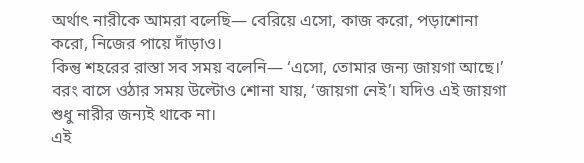অর্থাৎ নারীকে আমরা বলেছি— বেরিয়ে এসো, কাজ করো, পড়াশোনা করো, নিজের পায়ে দাঁড়াও।
কিন্তু শহরের রাস্তা সব সময় বলেনি— ‘এসো, তোমার জন্য জায়গা আছে।’ বরং বাসে ওঠার সময় উল্টোও শোনা যায়, ‘জায়গা নেই’। যদিও এই জায়গা শুধু নারীর জন্যই থাকে না।
এই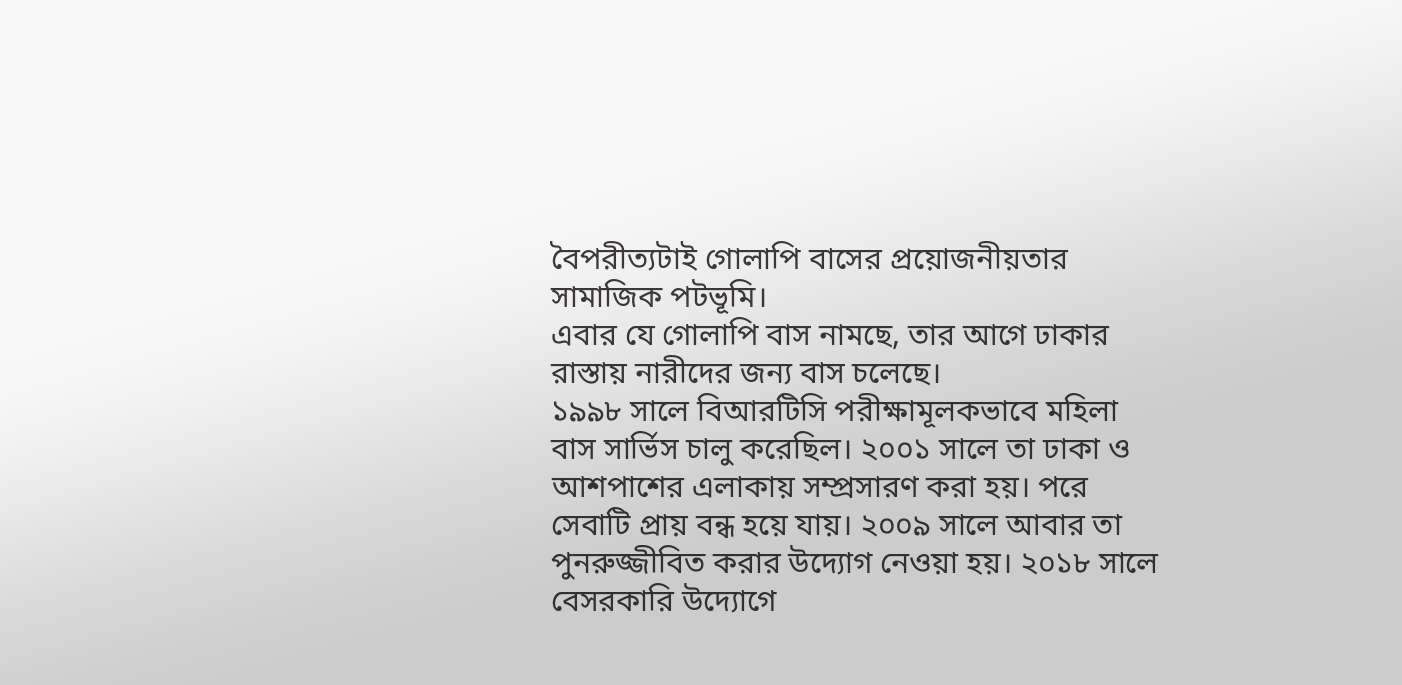বৈপরীত্যটাই গোলাপি বাসের প্রয়োজনীয়তার সামাজিক পটভূমি।
এবার যে গোলাপি বাস নামছে, তার আগে ঢাকার রাস্তায় নারীদের জন্য বাস চলেছে।
১৯৯৮ সালে বিআরটিসি পরীক্ষামূলকভাবে মহিলা বাস সার্ভিস চালু করেছিল। ২০০১ সালে তা ঢাকা ও আশপাশের এলাকায় সম্প্রসারণ করা হয়। পরে সেবাটি প্রায় বন্ধ হয়ে যায়। ২০০৯ সালে আবার তা পুনরুজ্জীবিত করার উদ্যোগ নেওয়া হয়। ২০১৮ সালে বেসরকারি উদ্যোগে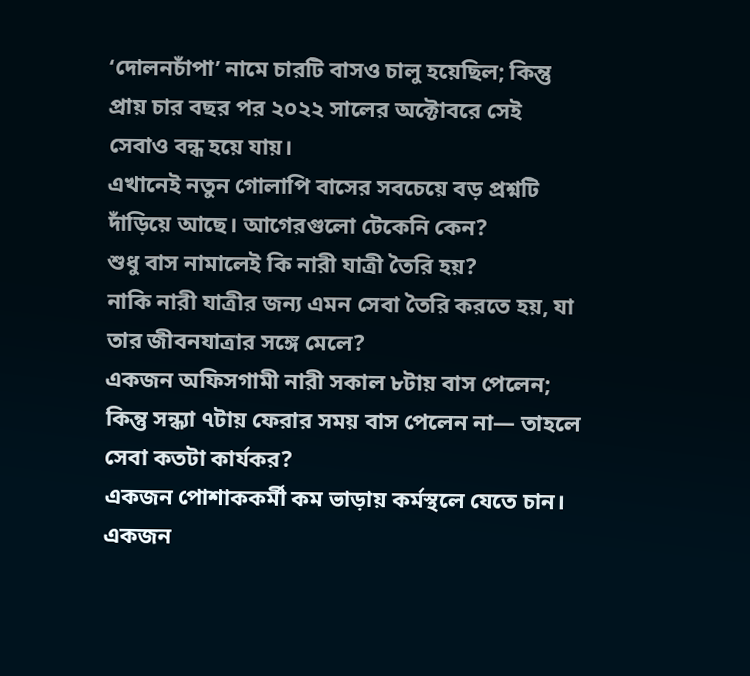‘দোলনচাঁপা’ নামে চারটি বাসও চালু হয়েছিল; কিন্তু প্রায় চার বছর পর ২০২২ সালের অক্টোবরে সেই সেবাও বন্ধ হয়ে যায়।
এখানেই নতুন গোলাপি বাসের সবচেয়ে বড় প্রশ্নটি দাঁড়িয়ে আছে। আগেরগুলো টেকেনি কেন?
শুধু বাস নামালেই কি নারী যাত্রী তৈরি হয়?
নাকি নারী যাত্রীর জন্য এমন সেবা তৈরি করতে হয়, যা তার জীবনযাত্রার সঙ্গে মেলে?
একজন অফিসগামী নারী সকাল ৮টায় বাস পেলেন; কিন্তু সন্ধ্যা ৭টায় ফেরার সময় বাস পেলেন না— তাহলে সেবা কতটা কার্যকর?
একজন পোশাককর্মী কম ভাড়ায় কর্মস্থলে যেতে চান। একজন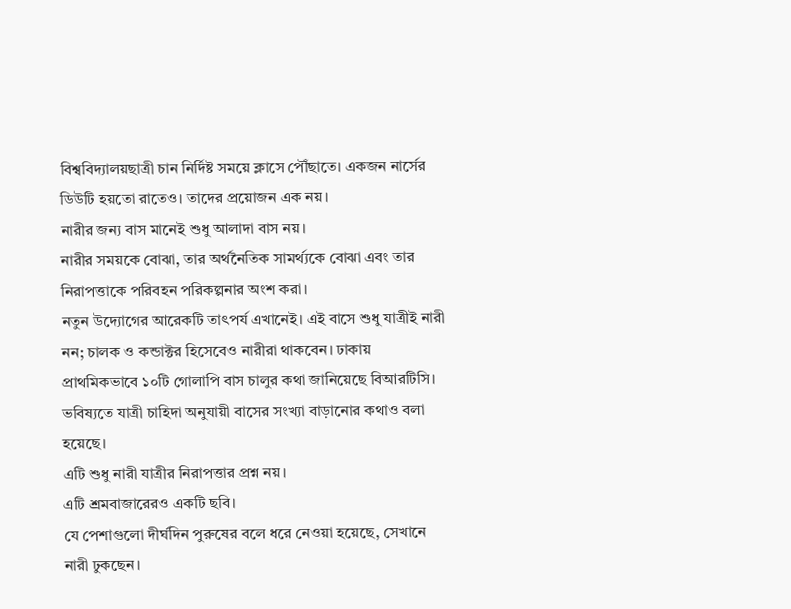বিশ্ববিদ্যালয়ছাত্রী চান নির্দিষ্ট সময়ে ক্লাসে পৌঁছাতে। একজন নার্সের ডিউটি হয়তো রাতেও। তাদের প্রয়োজন এক নয়।
নারীর জন্য বাস মানেই শুধু আলাদা বাস নয়।
নারীর সময়কে বোঝা, তার অর্থনৈতিক সামর্থ্যকে বোঝা এবং তার নিরাপত্তাকে পরিবহন পরিকল্পনার অংশ করা।
নতুন উদ্যোগের আরেকটি তাৎপর্য এখানেই। এই বাসে শুধু যাত্রীই নারী নন; চালক ও কন্ডাক্টর হিসেবেও নারীরা থাকবেন। ঢাকায় প্রাথমিকভাবে ১০টি গোলাপি বাস চালুর কথা জানিয়েছে বিআরটিসি। ভবিষ্যতে যাত্রী চাহিদা অনুযায়ী বাসের সংখ্যা বাড়ানোর কথাও বলা হয়েছে।
এটি শুধু নারী যাত্রীর নিরাপত্তার প্রশ্ন নয়।
এটি শ্রমবাজারেরও একটি ছবি।
যে পেশাগুলো দীর্ঘদিন পুরুষের বলে ধরে নেওয়া হয়েছে, সেখানে নারী ঢুকছেন।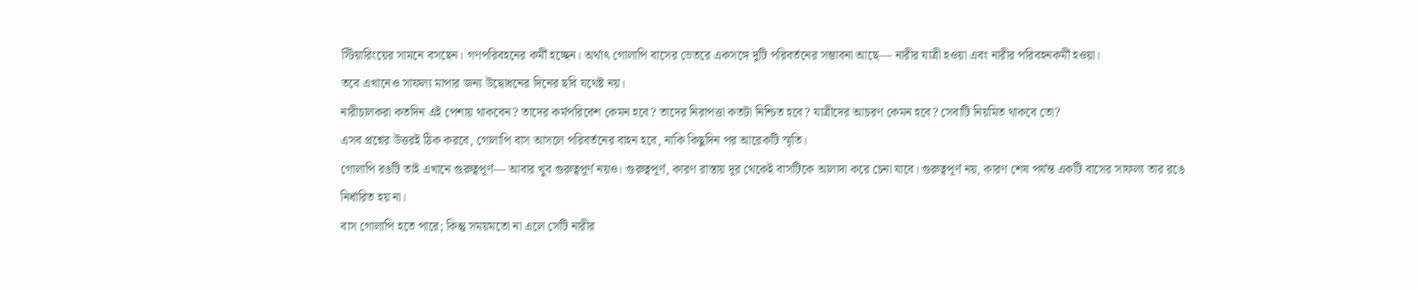স্টিয়ারিংয়ের সামনে বসছেন। গণপরিবহনের কর্মী হচ্ছেন। অর্থাৎ গোলাপি বাসের ভেতরে একসঙ্গে দুটি পরিবর্তনের সম্ভাবনা আছে— নারীর যাত্রী হওয়া এবং নারীর পরিবহনকর্মী হওয়া।
তবে এখানেও সাফল্য মাপার জন্য উদ্বোধনের দিনের ছবি যথেষ্ট নয়।
নারীচালকরা কতদিন এই পেশায় থাকবেন? তাদের কর্মপরিবেশ কেমন হবে? তাদের নিরাপত্তা কতটা নিশ্চিত হবে? যাত্রীদের আচরণ কেমন হবে? সেবাটি নিয়মিত থাকবে তো?
এসব প্রশ্নের উত্তরই ঠিক করবে, গোলাপি বাস আসলে পরিবর্তনের বাহন হবে, নাকি কিছুদিন পর আরেকটি স্মৃতি।
গোলাপি রঙটি তাই এখানে গুরুত্বপূর্ণ— আবার খুব গুরুত্বপূর্ণ নয়ও। গুরুত্বপূর্ণ, কারণ রাস্তায় দূর থেকেই বাসটিকে আলাদা করে চেনা যাবে। গুরুত্বপূর্ণ নয়, কারণ শেষ পর্যন্ত একটি বাসের সাফল্য তার রঙে নির্ধারিত হয় না।
বাস গোলাপি হতে পারে; কিন্তু সময়মতো না এলে সেটি নারীর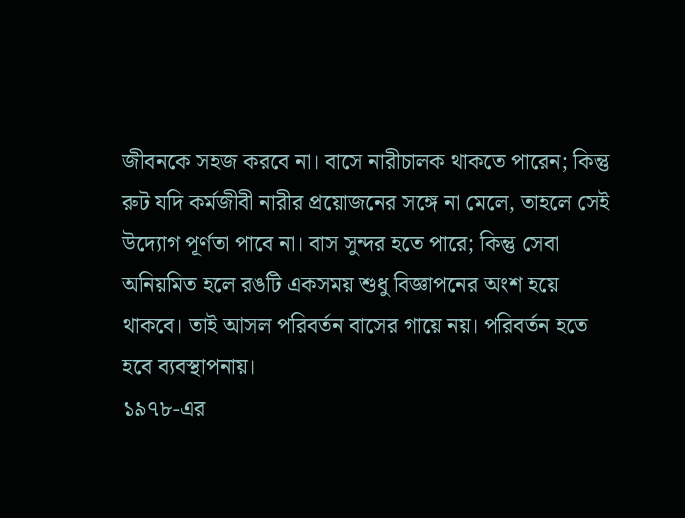জীবনকে সহজ করবে না। বাসে নারীচালক থাকতে পারেন; কিন্তু রুট যদি কর্মজীবী নারীর প্রয়োজনের সঙ্গে না মেলে, তাহলে সেই উদ্যোগ পূর্ণতা পাবে না। বাস সুন্দর হতে পারে; কিন্তু সেবা অনিয়মিত হলে রঙটি একসময় শুধু বিজ্ঞাপনের অংশ হয়ে থাকবে। তাই আসল পরিবর্তন বাসের গায়ে নয়। পরিবর্তন হতে হবে ব্যবস্থাপনায়।
১৯৭৮-এর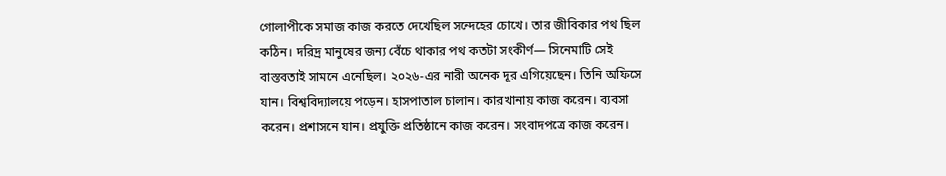গোলাপীকে সমাজ কাজ করতে দেখেছিল সন্দেহের চোখে। তার জীবিকার পথ ছিল কঠিন। দরিদ্র মানুষের জন্য বেঁচে থাকার পথ কতটা সংকীর্ণ— সিনেমাটি সেই বাস্তবতাই সামনে এনেছিল। ২০২৬-এর নারী অনেক দূর এগিয়েছেন। তিনি অফিসে যান। বিশ্ববিদ্যালয়ে পড়েন। হাসপাতাল চালান। কারখানায় কাজ করেন। ব্যবসা করেন। প্রশাসনে যান। প্রযুক্তি প্রতিষ্ঠানে কাজ করেন। সংবাদপত্রে কাজ করেন।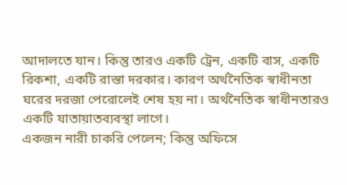আদালতে যান। কিন্তু তারও একটি ট্রেন, একটি বাস, একটি রিকশা, একটি রাস্তা দরকার। কারণ অর্থনৈতিক স্বাধীনতা ঘরের দরজা পেরোলেই শেষ হয় না। অর্থনৈতিক স্বাধীনতারও একটি যাতায়াতব্যবস্থা লাগে।
একজন নারী চাকরি পেলেন; কিন্তু অফিসে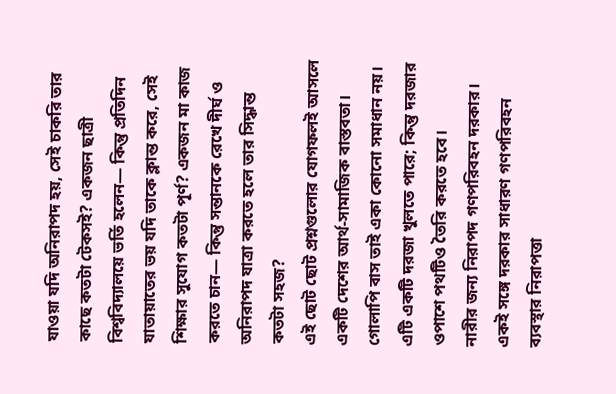যাওয়া যদি অনিরাপদ হয়, সেই চাকরি তার কাছে কতটা টেকসই? একজন ছাত্রী বিশ্ববিদ্যালয়ে ভর্তি হলেন— কিন্তু প্রতিদিন যাতায়াতের ভয় যদি তাকে ক্লান্ত করে, সেই শিক্ষার সুযোগ কতটা পূর্ণ? একজন মা কাজ করতে চান— কিন্তু সন্তানকে রেখে দীর্ঘ ও অনিরাপদ যাত্রা করতে হলে তার সিদ্ধান্ত কতটা সহজ?
এই ছোট ছোট প্রশ্নগুলোর যোগফলই আসলে একটি দেশের আর্থ-সামাজিক বাস্তবতা। গোলাপি বাস তাই একা কোনো সমাধান নয়। এটি একটি দরজা খুলতে পারে; কিন্তু দরজার ওপাশে পথটিও তৈরি করতে হবে।
নারীর জন্য নিরাপদ গণপরিবহন দরকার। একই সঙ্গে দরকার সাধারণ গণপরিবহন ব্যবস্থার নিরাপত্তা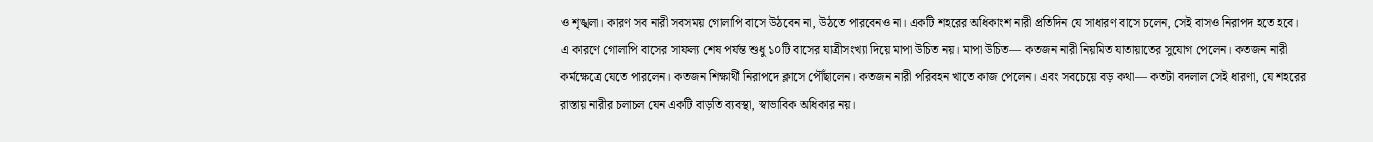ও শৃঙ্খলা। কারণ সব নারী সবসময় গোলাপি বাসে উঠবেন না, উঠতে পারবেনও না। একটি শহরের অধিকাংশ নারী প্রতিদিন যে সাধারণ বাসে চলেন, সেই বাসও নিরাপদ হতে হবে।
এ কারণে গোলাপি বাসের সাফল্য শেষ পর্যন্ত শুধু ১০টি বাসের যাত্রীসংখ্যা দিয়ে মাপা উচিত নয়। মাপা উচিত— কতজন নারী নিয়মিত যাতায়াতের সুযোগ পেলেন। কতজন নারী কর্মক্ষেত্রে যেতে পারলেন। কতজন শিক্ষার্থী নিরাপদে ক্লাসে পৌঁছালেন। কতজন নারী পরিবহন খাতে কাজ পেলেন। এবং সবচেয়ে বড় কথা— কতটা বদলাল সেই ধারণা, যে শহরের রাস্তায় নারীর চলাচল যেন একটি বাড়তি ব্যবস্থা, স্বাভাবিক অধিকার নয়।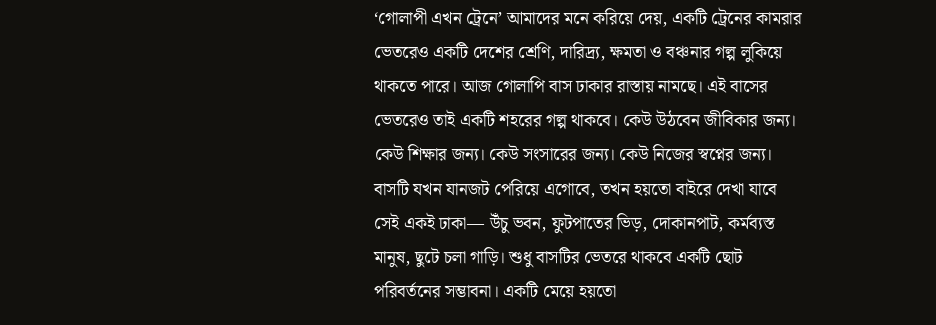‘গোলাপী এখন ট্রেনে’ আমাদের মনে করিয়ে দেয়, একটি ট্রেনের কামরার ভেতরেও একটি দেশের শ্রেণি, দারিদ্র্য, ক্ষমতা ও বঞ্চনার গল্প লুকিয়ে থাকতে পারে। আজ গোলাপি বাস ঢাকার রাস্তায় নামছে। এই বাসের ভেতরেও তাই একটি শহরের গল্প থাকবে। কেউ উঠবেন জীবিকার জন্য। কেউ শিক্ষার জন্য। কেউ সংসারের জন্য। কেউ নিজের স্বপ্নের জন্য।
বাসটি যখন যানজট পেরিয়ে এগোবে, তখন হয়তো বাইরে দেখা যাবে সেই একই ঢাকা— উঁচু ভবন, ফুটপাতের ভিড়, দোকানপাট, কর্মব্যস্ত মানুষ, ছুটে চলা গাড়ি। শুধু বাসটির ভেতরে থাকবে একটি ছোট পরিবর্তনের সম্ভাবনা। একটি মেয়ে হয়তো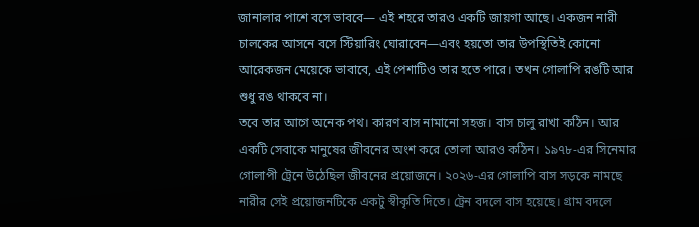জানালার পাশে বসে ভাববে— এই শহরে তারও একটি জায়গা আছে। একজন নারী চালকের আসনে বসে স্টিয়ারিং ঘোরাবেন—এবং হয়তো তার উপস্থিতিই কোনো আরেকজন মেয়েকে ভাবাবে, এই পেশাটিও তার হতে পারে। তখন গোলাপি রঙটি আর শুধু রঙ থাকবে না।
তবে তার আগে অনেক পথ। কারণ বাস নামানো সহজ। বাস চালু রাখা কঠিন। আর একটি সেবাকে মানুষের জীবনের অংশ করে তোলা আরও কঠিন। ১৯৭৮-এর সিনেমার গোলাপী ট্রেনে উঠেছিল জীবনের প্রয়োজনে। ২০২৬-এর গোলাপি বাস সড়কে নামছে নারীর সেই প্রয়োজনটিকে একটু স্বীকৃতি দিতে। ট্রেন বদলে বাস হয়েছে। গ্রাম বদলে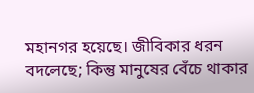মহানগর হয়েছে। জীবিকার ধরন বদলেছে; কিন্তু মানুষের বেঁচে থাকার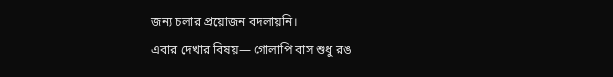জন্য চলার প্রয়োজন বদলায়নি।
এবার দেখার বিষয়— গোলাপি বাস শুধু রঙ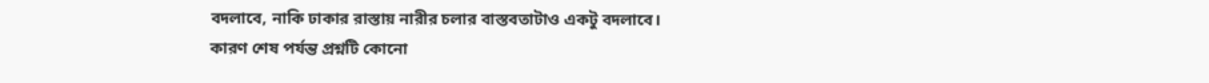বদলাবে, নাকি ঢাকার রাস্তায় নারীর চলার বাস্তবতাটাও একটু বদলাবে। কারণ শেষ পর্যন্ত প্রশ্নটি কোনো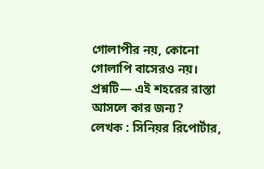গোলাপীর নয়, কোনো গোলাপি বাসেরও নয়। প্রশ্নটি— এই শহরের রাস্তা আসলে কার জন্য?
লেখক : সিনিয়র রিপোর্টার,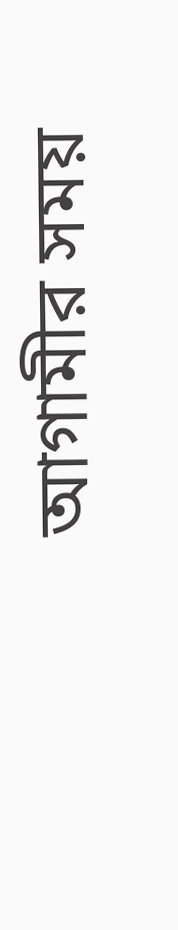আগামীর সময়